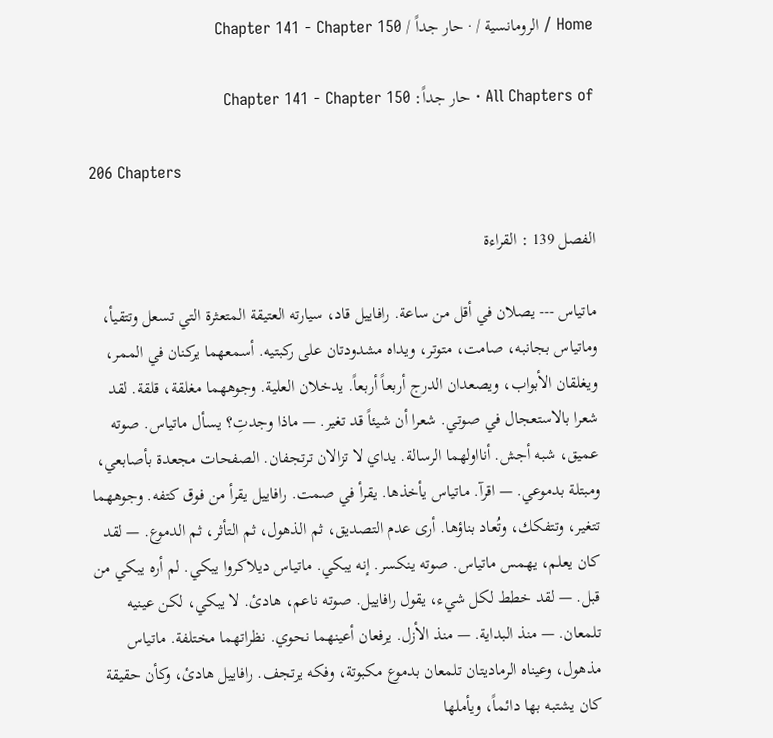Home / الرومانسية / · حار جداً / Chapter 141 - Chapter 150

All Chapters of · حار جداً: Chapter 141 - Chapter 150

206 Chapters

الفصل 139 : القراءة

ماتياس --- يصلان في أقل من ساعة. رافاييل قاد، سيارته العتيقة المتعثرة التي تسعل وتتقيأ، وماتياس بجانبه، صامت، متوتر، ويداه مشدودتان على ركبتيه. أسمعهما يركنان في الممر، ويغلقان الأبواب، ويصعدان الدرج أربعاً أربعاً. يدخلان العلية. وجوههما مغلقة، قلقة. لقد شعرا بالاستعجال في صوتي. شعرا أن شيئاً قد تغير. — ماذا وجدتِ؟ يسأل ماتياس. صوته عميق، شبه أجش. أنااولهما الرسالة. يداي لا تزالان ترتجفان. الصفحات مجعدة بأصابعي، ومبتلة بدموعي. — اقرآ. ماتياس يأخذها. يقرأ في صمت. رافاييل يقرأ من فوق كتفه. وجوههما تتغير، وتتفكك، وتُعاد بناؤها. أرى عدم التصديق، ثم الذهول، ثم التأثر، ثم الدموع. — لقد كان يعلم، يهمس ماتياس. صوته ينكسر. إنه يبكي. ماتياس ديلاكروا يبكي. لم أره يبكي من قبل. — لقد خطط لكل شيء، يقول رافاييل. صوته ناعم، هادئ. لا يبكي، لكن عينيه تلمعان. — منذ البداية. — منذ الأزل. يرفعان أعينهما نحوي. نظراتهما مختلفة. ماتياس مذهول، وعيناه الرماديتان تلمعان بدموع مكبوتة، وفكه يرتجف. رافاييل هادئ، وكأن حقيقة كان يشتبه بها دائماً، ويأملها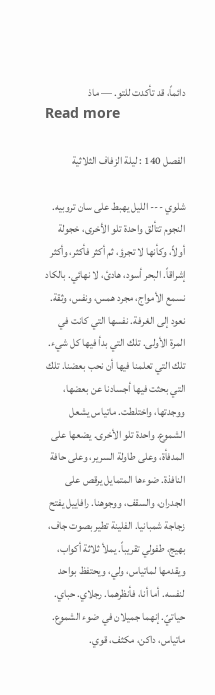دائماً، قد تأكدت للتو. — ماذ
Read more

الفصل 140 : ليلة الزفاف الثلاثية

شلوي --- الليل يهبط على سان تروبيه. النجوم تتألق واحدة تلو الأخرى، خجولة أولاً، وكأنها لا تجرؤ، ثم أكثر فأكثر، وأكثر إشراقاً. البحر أسود، هادئ، لا نهائي. بالكاد نسمع الأمواج، مجرد همس، ونفس، وثقة. نعود إلى الغرفة. نفسها التي كانت في المرة الأولى. تلك التي بدأ فيها كل شيء. تلك التي تعلمنا فيها أن نحب بعضنا. تلك التي بحثت فيها أجسادنا عن بعضها، ووجدتها، واختلطت. ماتياس يشعل الشموع. واحدة تلو الأخرى. يضعها على المدفأة، وعلى طاولة السرير، وعلى حافة النافذة. ضوءها المتمايل يرقص على الجدران، والسقف، ووجوهنا. رافاييل يفتح زجاجة شمبانيا. الفلينة تطير بصوت جاف، بهيج، طفولي تقريباً. يملأ ثلاثة أكواب، ويقدمها لماتياس، ولي، ويحتفظ بواحد لنفسه. أما أنا، فأنظرهما. رجلاي. حباي. حياتيّ. إنهما جميلان في ضوء الشموع. ماتياس، داكن، مكثف، قوي.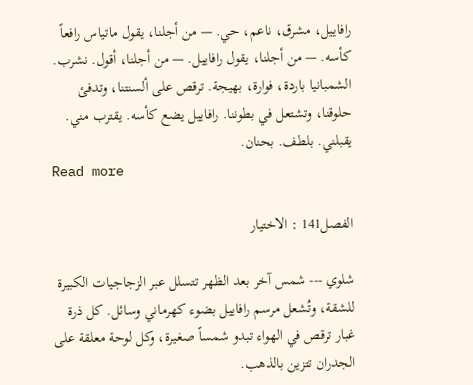رافاييل، مشرق، ناعم، حي. — من أجلنا، يقول ماتياس رافعاً كأسه. — من أجلنا، يقول رافاييل. — من أجلنا، أقول. نشرب. الشمبانيا باردة، فوارة، بهيجة. ترقص على ألسنتنا، وتدفئ حلوقنا، وتشتعل في بطوننا. رافاييل يضع كأسه. يقترب مني. يقبلني. بلطف. بحنان.
Read more

الفصل141 : الاختيار

شلوي --- شمس آخر بعد الظهر تتسلل عبر الزجاجيات الكبيرة للشقة، وتُشعل مرسم رافاييل بضوء كهرماني وسائل. كل ذرة غبار ترقص في الهواء تبدو شمساً صغيرة، وكل لوحة معلقة على الجدران تتزين بالذهب.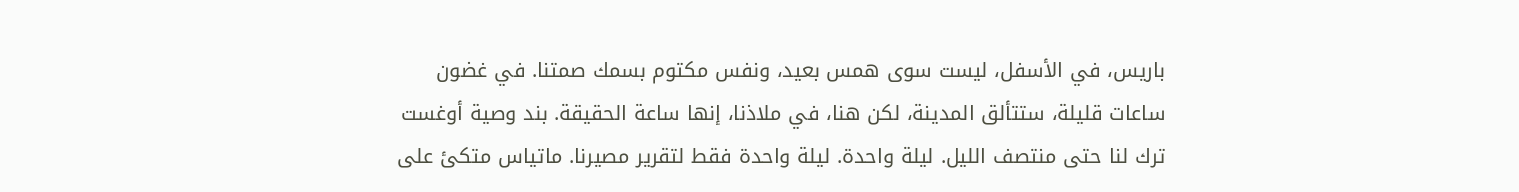باريس، في الأسفل، ليست سوى همس بعيد، ونفس مكتوم بسمك صمتنا. في غضون ساعات قليلة، ستتألق المدينة، لكن هنا، في ملاذنا، إنها ساعة الحقيقة. بند وصية أوغست ترك لنا حتى منتصف الليل. ليلة واحدة. ليلة واحدة فقط لتقرير مصيرنا. ماتياس متكئ على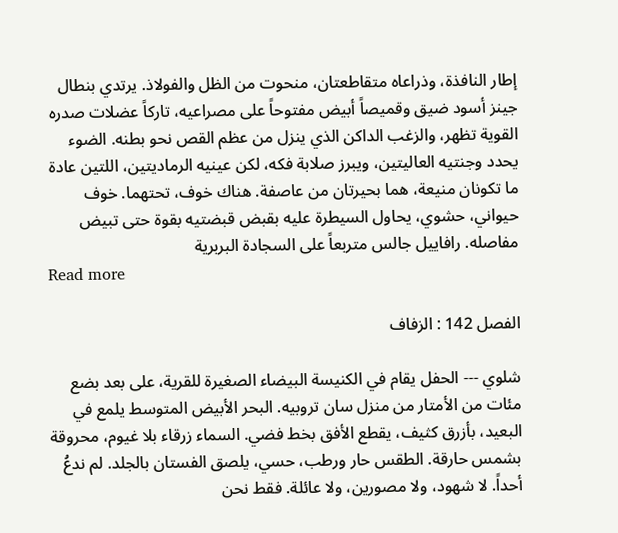إطار النافذة، وذراعاه متقاطعتان، منحوت من الظل والفولاذ. يرتدي بنطال جينز أسود ضيق وقميصاً أبيض مفتوحاً على مصراعيه، تاركاً عضلات صدره القوية تظهر، والزغب الداكن الذي ينزل من عظم القص نحو بطنه. الضوء يحدد وجنتيه العاليتين، ويبرز صلابة فكه، لكن عينيه الرماديتين، اللتين عادة ما تكونان منيعة، هما بحيرتان من عاصفة. هناك خوف، تحتهما. خوف حيواني، حشوي، يحاول السيطرة عليه بقبض قبضتيه بقوة حتى تبيض مفاصله. رافاييل جالس متربعاً على السجادة البربرية
Read more

الفصل 142 : الزفاف

شلوي --- الحفل يقام في الكنيسة البيضاء الصغيرة للقرية، على بعد بضع مئات من الأمتار من منزل سان تروبيه. البحر الأبيض المتوسط يلمع في البعيد، بأزرق كثيف، يقطع الأفق بخط فضي. السماء زرقاء بلا غيوم، محروقة بشمس حارقة. الطقس حار ورطب، حسي، يلصق الفستان بالجلد. لم ندعُ أحداً. لا شهود، ولا مصورين، ولا عائلة. فقط نحن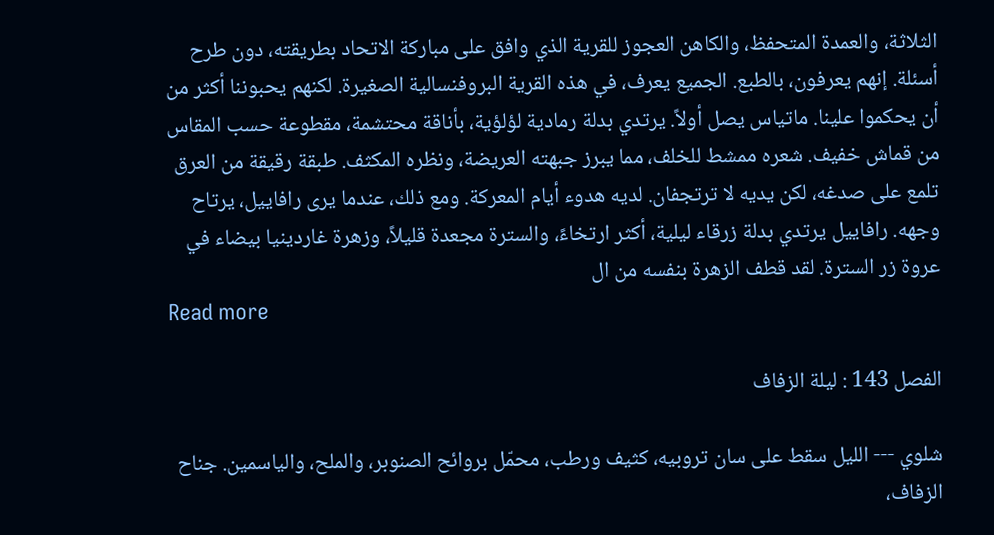الثلاثة، والعمدة المتحفظ، والكاهن العجوز للقرية الذي وافق على مباركة الاتحاد بطريقته، دون طرح أسئلة. إنهم يعرفون، بالطبع. الجميع يعرف، في هذه القرية البروفنسالية الصغيرة. لكنهم يحبوننا أكثر من أن يحكموا علينا. ماتياس يصل أولاً. يرتدي بدلة رمادية لؤلؤية، بأناقة محتشمة، مقطوعة حسب المقاس من قماش خفيف. شعره ممشط للخلف، مما يبرز جبهته العريضة، ونظره المكثف. طبقة رقيقة من العرق تلمع على صدغه، لكن يديه لا ترتجفان. لديه هدوء أيام المعركة. ومع ذلك، عندما يرى رافاييل، يرتاح وجهه. رافاييل يرتدي بدلة زرقاء ليلية، أكثر ارتخاءً، والسترة مجعدة قليلاً، وزهرة غاردينيا بيضاء في عروة زر السترة. لقد قطف الزهرة بنفسه من ال
Read more

الفصل 143 : ليلة الزفاف

شلوي --- الليل سقط على سان تروبيه، كثيف ورطب، محمّل بروائح الصنوبر، والملح، والياسمين. جناح الزفاف،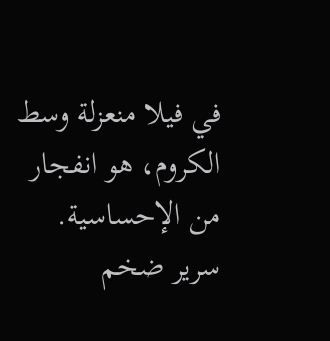في فيلا منعزلة وسط الكروم، هو انفجار من الإحساسية. سرير ضخم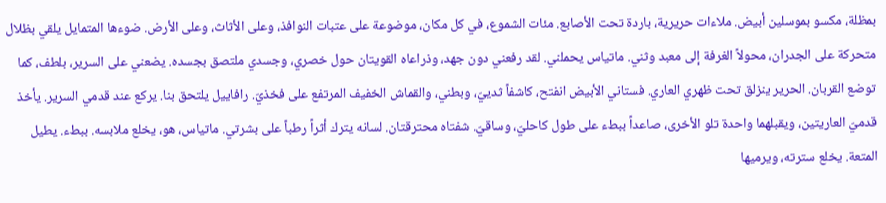بمظلة، مكسو بموسلين أبيض. ملاءات حريرية، باردة تحت الأصابع. مئات الشموع، في كل مكان، موضوعة على عتبات النوافذ، وعلى الأثاث، وعلى الأرض. ضوءها المتمايل يلقي بظلال متحركة على الجدران، محولاً الغرفة إلى معبد وثني. ماتياس يحملني. لقد رفعني دون جهد، وذراعاه القويتان حول خصري، وجسدي ملتصق بجسده. يضعني على السرير، بلطف، كما توضع القربان. الحرير ينزلق تحت ظهري العاري. فستاني الأبيض انفتح، كاشفاً ثدييّ، وبطني، والقماش الخفيف المرتفع على فخذيّ. رافاييل يلتحق بنا. يركع عند قدمي السرير. يأخذ قدميّ العاريتين، ويقبلهما واحدة تلو الأخرى، صاعداً ببطء على طول كاحليّ، وساقيّ. شفتاه محترقتان. لسانه يترك أثراً رطباً على بشرتي. ماتياس، هو، يخلع ملابسه. ببطء. يطيل المتعة. يخلع سترته، ويرميها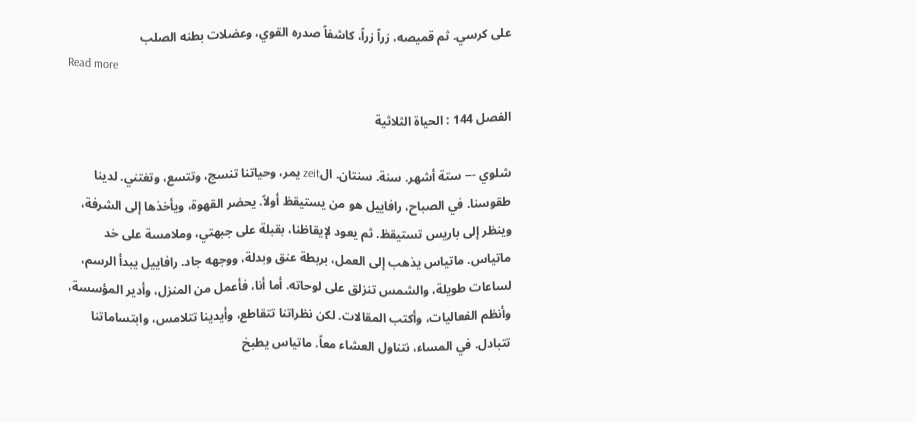على كرسي. ثم قميصه، زراً زراً، كاشفاً صدره القوي، وعضلات بطنه الصلب
Read more

الفصل 144 : الحياة الثلاثية

شلوي --- ستة أشهر. سنة. سنتان. الzeit يمر، وحياتنا تنسج، وتتسع، وتغتني. لدينا طقوسنا. في الصباح، رافاييل هو من يستيقظ أولاً. يحضر القهوة، ويأخذها إلى الشرفة، وينظر إلى باريس تستيقظ. ثم يعود لإيقاظنا، بقبلة على جبهتي، وملامسة على خد ماتياس. ماتياس يذهب إلى العمل، بربطة عنق وبدلة، ووجهه جاد. رافاييل يبدأ الرسم، لساعات طويلة، والشمس تنزلق على لوحاته. أما أنا، فأعمل من المنزل، وأدير المؤسسة، وأنظم الفعاليات، وأكتب المقالات. لكن نظراتنا تتقاطع، وأيدينا تتلامس، وابتساماتنا تتبادل. في المساء، نتناول العشاء معاً. ماتياس يطبخ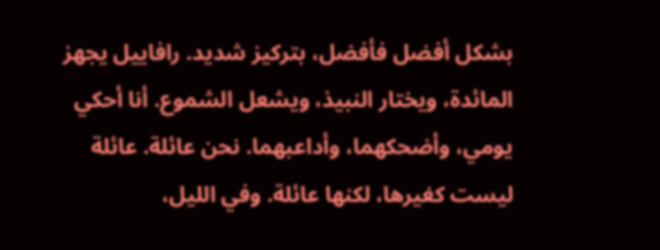بشكل أفضل فأفضل، بتركيز شديد. رافاييل يجهز المائدة، ويختار النبيذ، ويشعل الشموع. أنا أحكي يومي، وأضحكهما، وأداعبهما. نحن عائلة. عائلة ليست كغيرها، لكنها عائلة. وفي الليل،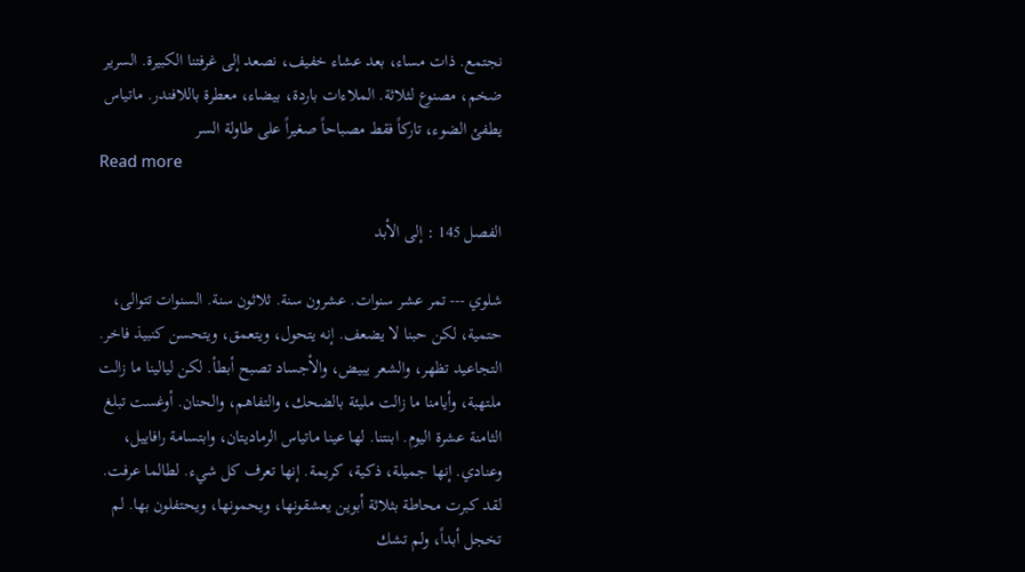نجتمع. ذات مساء، بعد عشاء خفيف، نصعد إلى غرفتنا الكبيرة. السرير ضخم، مصنوع لثلاثة. الملاءات باردة، بيضاء، معطرة باللافندر. ماتياس يطفئ الضوء، تاركاً فقط مصباحاً صغيراً على طاولة السر
Read more

الفصل 145 : إلى الأبد

شلوي --- تمر عشر سنوات. عشرون سنة. ثلاثون سنة. السنوات تتوالى، حتمية، لكن حبنا لا يضعف. إنه يتحول، ويتعمق، ويتحسن كنبيذ فاخر. التجاعيد تظهر، والشعر يبيض، والأجساد تصبح أبطأ. لكن ليالينا ما زالت ملتهبة، وأيامنا ما زالت مليئة بالضحك، والتفاهم، والحنان. أوغست تبلغ الثامنة عشرة اليوم. ابنتنا. لها عينا ماتياس الرماديتان، وابتسامة رافاييل، وعنادي. إنها جميلة، ذكية، كريمة. إنها تعرف كل شيء. لطالما عرفت. لقد كبرت محاطة بثلاثة أبوين يعشقونها، ويحمونها، ويحتفلون بها. لم تخجل أبداً، ولم تشك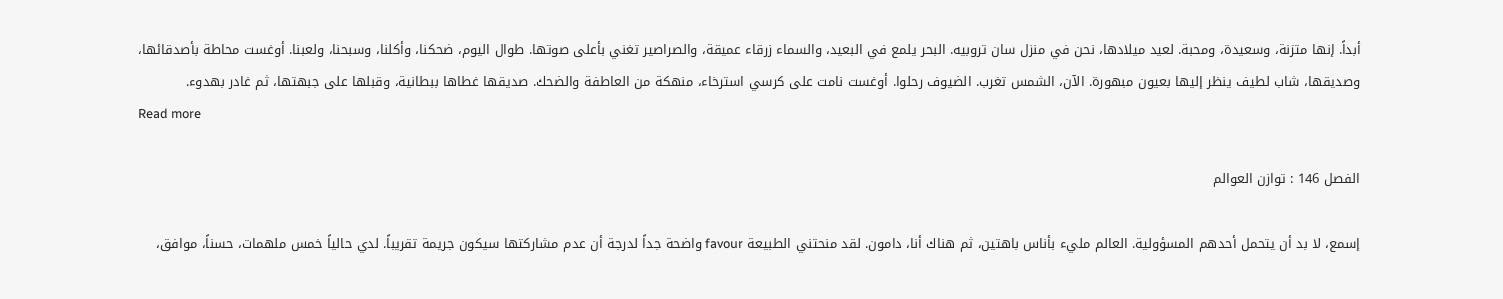أبداً. إنها متزنة، وسعيدة، ومحبة. لعيد ميلادها، نحن في منزل سان تروبيه. البحر يلمع في البعيد، والسماء زرقاء عميقة، والصراصير تغني بأعلى صوتها. طوال اليوم، ضحكنا، وأكلنا، وسبحنا، ولعبنا. أوغست محاطة بأصدقائها، وصديقها، شاب لطيف ينظر إليها بعيون مبهورة. الآن، الشمس تغرب. الضيوف رحلوا. أوغست نامت على كرسي استرخاء، منهكة من العاطفة والضحك. صديقها غطاها ببطانية، وقبلها على جبهتها، ثم غادر بهدوء.
Read more

الفصل 146 : توازن العوالم

إسمع، لا بد أن يتحمل أحدهم المسؤولية. العالم مليء بأناس باهتين، ثم هناك أنا، دامون. لقد منحتني الطبيعة favour واضحة جداً لدرجة أن عدم مشاركتها سيكون جريمة تقريباً. لدي حالياً خمس ملهمات، حسناً، موافق،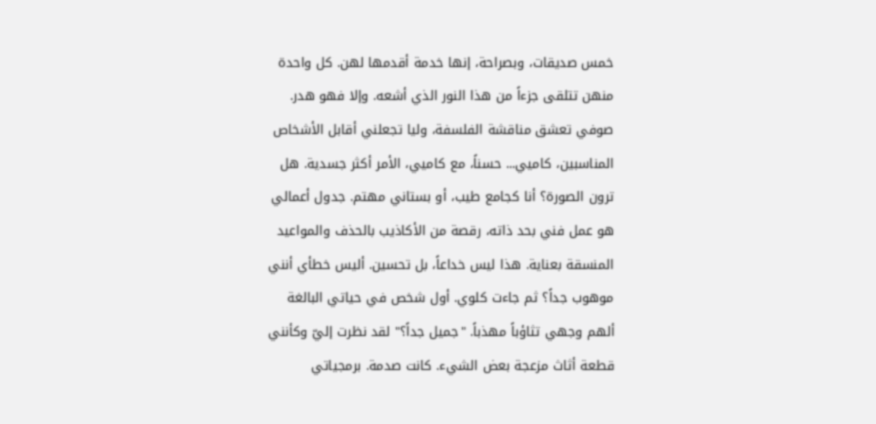خمس صديقات، وبصراحة، إنها خدمة أقدمها لهن. كل واحدة منهن تتلقى جزءاً من هذا النور الذي أشعه. وإلا فهو هدر. صوفي تعشق مناقشة الفلسفة، وليا تجعلني أقابل الأشخاص المناسبين، كاميي... حسناً، مع كاميي، الأمر أكثر جسدية. هل ترون الصورة؟ أنا كجامع طيب، أو بستاني مهتم. جدول أعمالي هو عمل فني بحد ذاته، رقصة من الأكاذيب بالحذف والمواعيد المنسقة بعناية. هذا ليس خداعاً، بل تحسين. أليس خطأي أنني موهوب جداً؟ ثم جاءت كلوي. أول شخص في حياتي البالغة ألهم وجهي تثاؤباً مهذباً. "جميل جداً؟" لقد نظرت إليّ وكأنني قطعة أثاث مزعجة بعض الشيء. كانت صدمة. برمجياتي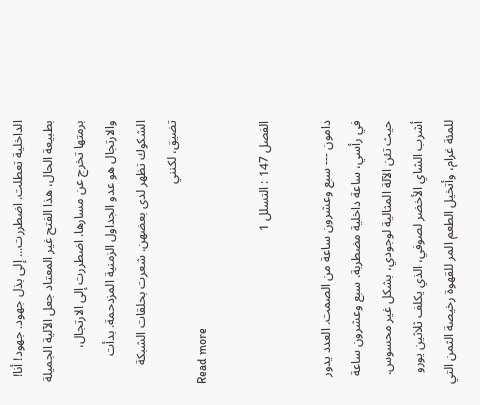الداخلية تعطلت. اضطررت... إلى بذل جهود. جهود! أنا! بطبيعة الحال، هذا الفتح غير المعتاد جعل الآلية الجميلة برمتها تخرج عن مسارها. اضطررت إلى الارتجال، والارتجال هو عدو الجداول الزمنية المزدحمة. بدأت الشكوك تظهر لدى بعضهن. شعرت بحلقات الشبكة تضيق، لكنني
Read more

الفصل 147 : التسلل 1

دامون --- سبع وعشرون ساعة من الصمت. العدد يدور في رأسي، ساعة داخلية مضطربة. سبع وعشرون ساعة حيث تئن الآلة المثالية لوجودي، بشكل غير محسوس. أشرب الشاي الأخضر لصوفي، الذي يكلف ثلاثين يورو للمئة غرام، وأتخيل الطعم المر للقهوة رخيصة الثمن التي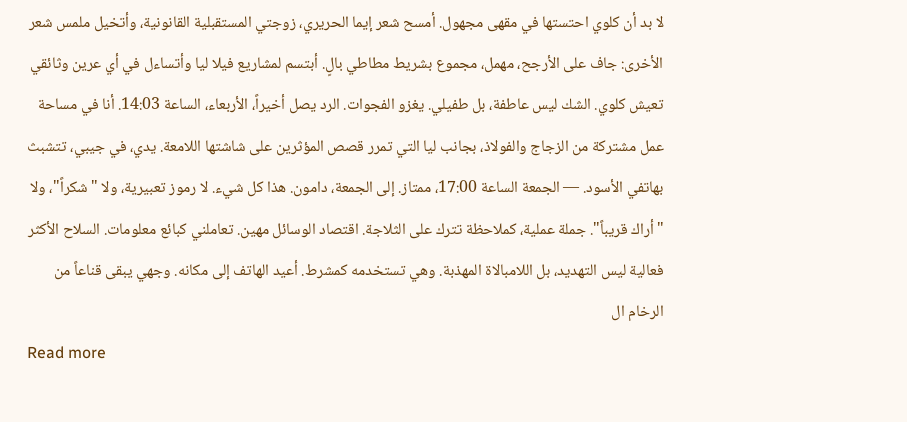لا بد أن كلوي احتستها في مقهى مجهول. أمسح شعر إيما الحريري، زوجتي المستقبلية القانونية، وأتخيل ملمس شعر الأخرى: جاف على الأرجح، مهمل، مجموع بشريط مطاطي بالٍ. أبتسم لمشاريع فيلا ليا وأتساءل في أي عرين وثائقي تعيش كلوي. الشك ليس عاطفة، بل طفيلي. يغزو الفجوات. الرد يصل أخيراً، الأربعاء، الساعة 14:03. أنا في مساحة عمل مشتركة من الزجاج والفولاذ، بجانب ليا التي تمرر قصص المؤثرين على شاشتها اللامعة. يدي، في جيبي، تتشبث بهاتفي الأسود. — الجمعة الساعة 17:00، ممتاز. إلى الجمعة، دامون. هذا كل شيء. لا رموز تعبيرية، ولا "شكراً"، ولا "أراك قريباً". جملة عملية، كملاحظة تترك على الثلاجة. اقتصاد الوسائل مهين. تعاملني كبائع معلومات. السلاح الأكثر فعالية ليس التهديد، بل اللامبالاة المهذبة. وهي تستخدمه كمشرط. أعيد الهاتف إلى مكانه. وجهي يبقى قناعاً من الرخام ال
Read more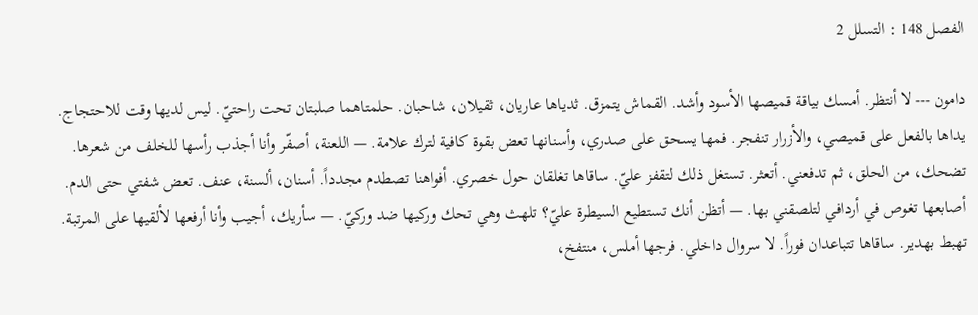الفصل 148 : التسلل 2

دامون --- لا أنتظر. أمسك بياقة قميصها الأسود وأشد. القماش يتمزق. ثدياها عاريان، ثقيلان، شاحبان. حلمتاهما صلبتان تحت راحتيّ. ليس لديها وقت للاحتجاج. يداها بالفعل على قميصي، والأزرار تنفجر. فمها يسحق على صدري، وأسنانها تعض بقوة كافية لترك علامة. — اللعنة، أصفّر وأنا أجذب رأسها للخلف من شعرها. تضحك، من الحلق، ثم تدفعني. أتعثر. تستغل ذلك لتقفز عليّ. ساقاها تغلقان حول خصري. أفواهنا تصطدم مجدداً. أسنان، ألسنة، عنف. تعض شفتي حتى الدم. أصابعها تغوص في أردافي لتلصقني بها. — أتظن أنك تستطيع السيطرة عليّ؟ تلهث وهي تحك وركيها ضد وركيّ. — سأريك، أجيب وأنا أرفعها لألقيها على المرتبة. تهبط بهدير. ساقاها تتباعدان فوراً. لا سروال داخلي. فرجها أملس، منتفخ،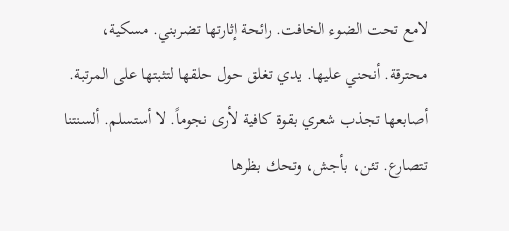لامع تحت الضوء الخافت. رائحة إثارتها تضربني. مسكية، محترقة. أنحني عليها. يدي تغلق حول حلقها لتثبتها على المرتبة. أصابعها تجذب شعري بقوة كافية لأرى نجوماً. لا أستسلم. ألسنتنا تتصارع. تئن، بأجش، وتحك بظرها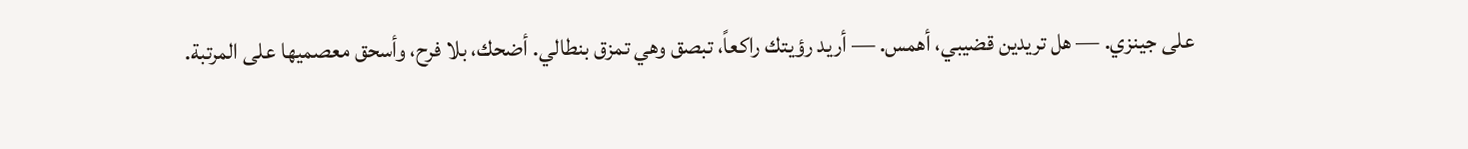على جينزي. — هل تريدين قضيبي، أهمس. — أريد رؤيتك راكعاً، تبصق وهي تمزق بنطالي. أضحك، بلا فرح، وأسحق معصميها على المرتبة.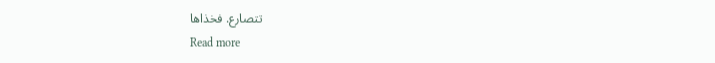تتصارع. فخذاها
Read more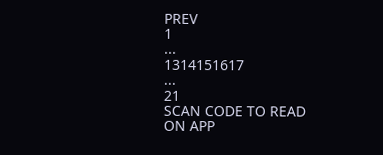PREV
1
...
1314151617
...
21
SCAN CODE TO READ ON APP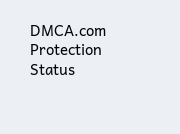DMCA.com Protection Status